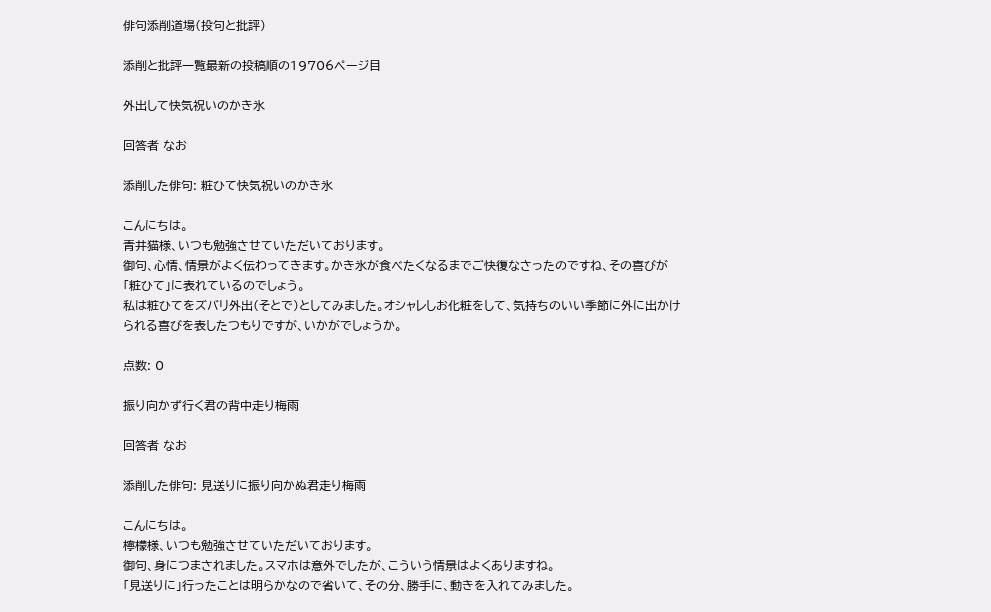俳句添削道場(投句と批評)

添削と批評一覧最新の投稿順の19706ページ目

外出して快気祝いのかき氷

回答者 なお

添削した俳句: 粧ひて快気祝いのかき氷

こんにちは。
青井猫様、いつも勉強させていただいております。
御句、心情、情景がよく伝わってきます。かき氷が食べたくなるまでご快復なさったのですね、その喜びが
「粧ひて」に表れているのでしょう。
私は粧ひてをズバリ外出(そとで)としてみました。オシャレしお化粧をして、気持ちのいい季節に外に出かけられる喜びを表したつもりですが、いかがでしょうか。

点数: 0

振り向かず行く君の背中走り梅雨

回答者 なお

添削した俳句: 見送りに振り向かぬ君走り梅雨

こんにちは。
檸檬様、いつも勉強させていただいております。
御句、身につまされました。スマホは意外でしたが、こういう情景はよくありますね。
「見送りに」行ったことは明らかなので省いて、その分、勝手に、動きを入れてみました。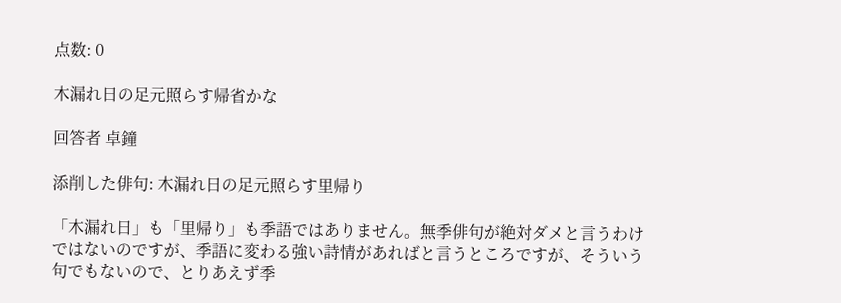点数: 0

木漏れ日の足元照らす帰省かな

回答者 卓鐘

添削した俳句: 木漏れ日の足元照らす里帰り

「木漏れ日」も「里帰り」も季語ではありません。無季俳句が絶対ダメと言うわけではないのですが、季語に変わる強い詩情があればと言うところですが、そういう句でもないので、とりあえず季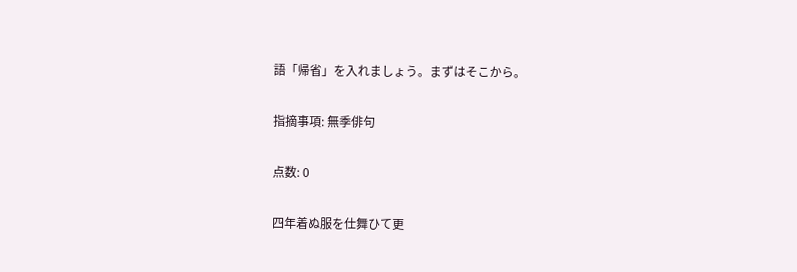語「帰省」を入れましょう。まずはそこから。

指摘事項: 無季俳句

点数: 0

四年着ぬ服を仕舞ひて更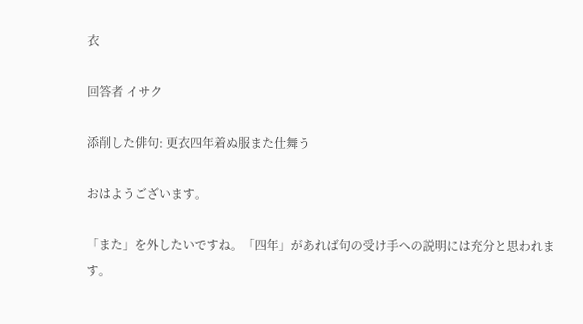衣

回答者 イサク

添削した俳句: 更衣四年着ぬ服また仕舞う

おはようございます。

「また」を外したいですね。「四年」があれば句の受け手への説明には充分と思われます。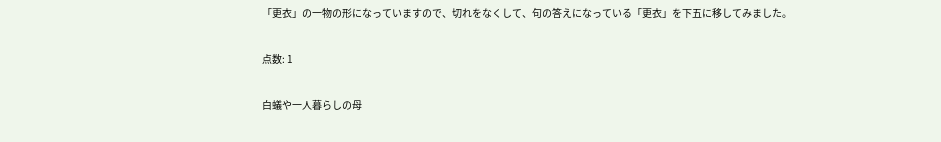「更衣」の一物の形になっていますので、切れをなくして、句の答えになっている「更衣」を下五に移してみました。

点数: 1

白蟻や一人暮らしの母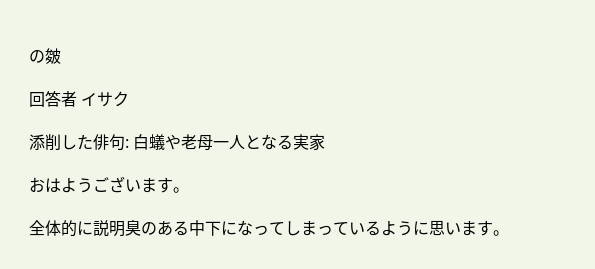の皴

回答者 イサク

添削した俳句: 白蟻や老母一人となる実家

おはようございます。

全体的に説明臭のある中下になってしまっているように思います。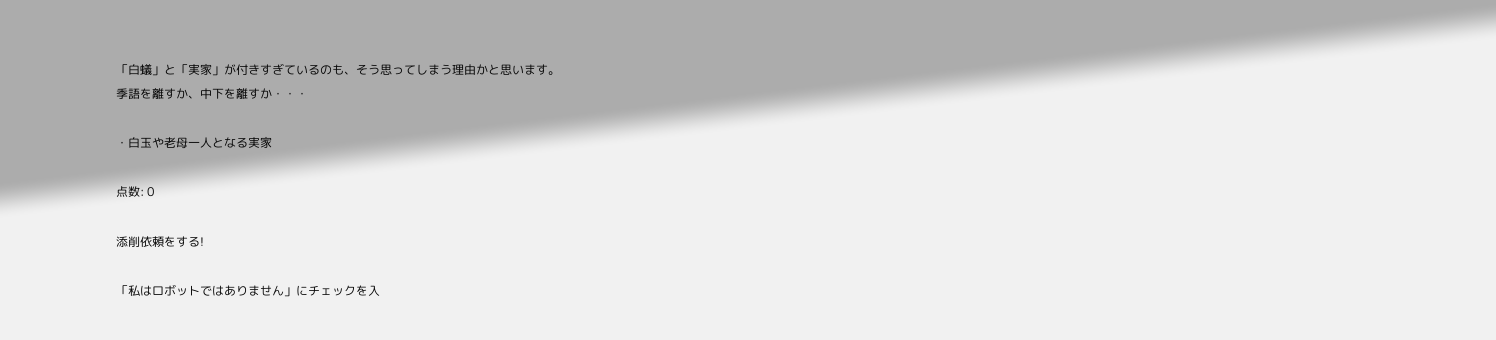「白蟻」と「実家」が付きすぎているのも、そう思ってしまう理由かと思います。
季語を離すか、中下を離すか・・・

・白玉や老母一人となる実家

点数: 0

添削依頼をする!

「私はロボットではありません」にチェックを入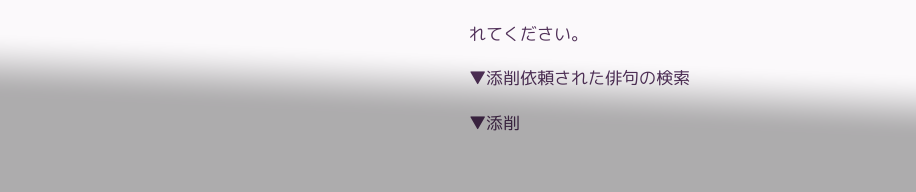れてください。

▼添削依頼された俳句の検索

▼添削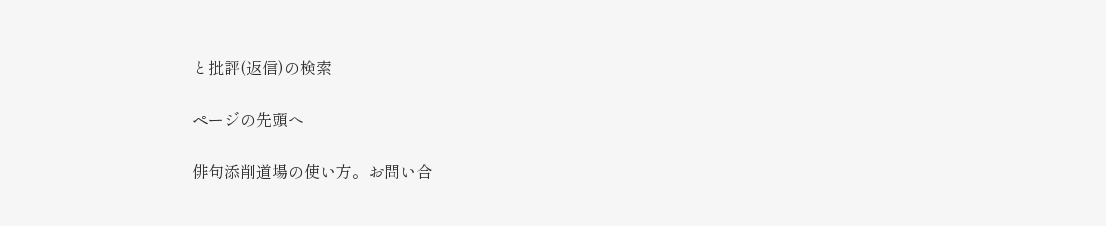と批評(返信)の検索

ページの先頭へ

俳句添削道場の使い方。お問い合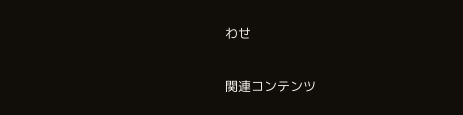わせ

関連コンテンツ